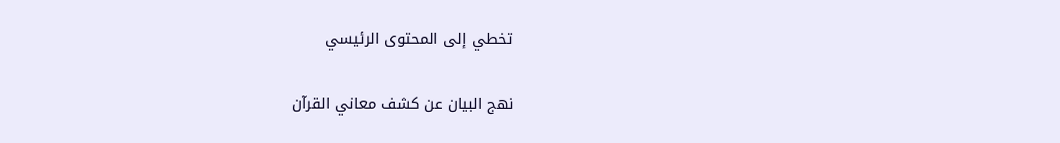تخطي إلى المحتوى الرئيسي

نهج البيان عن كشف معاني القرآن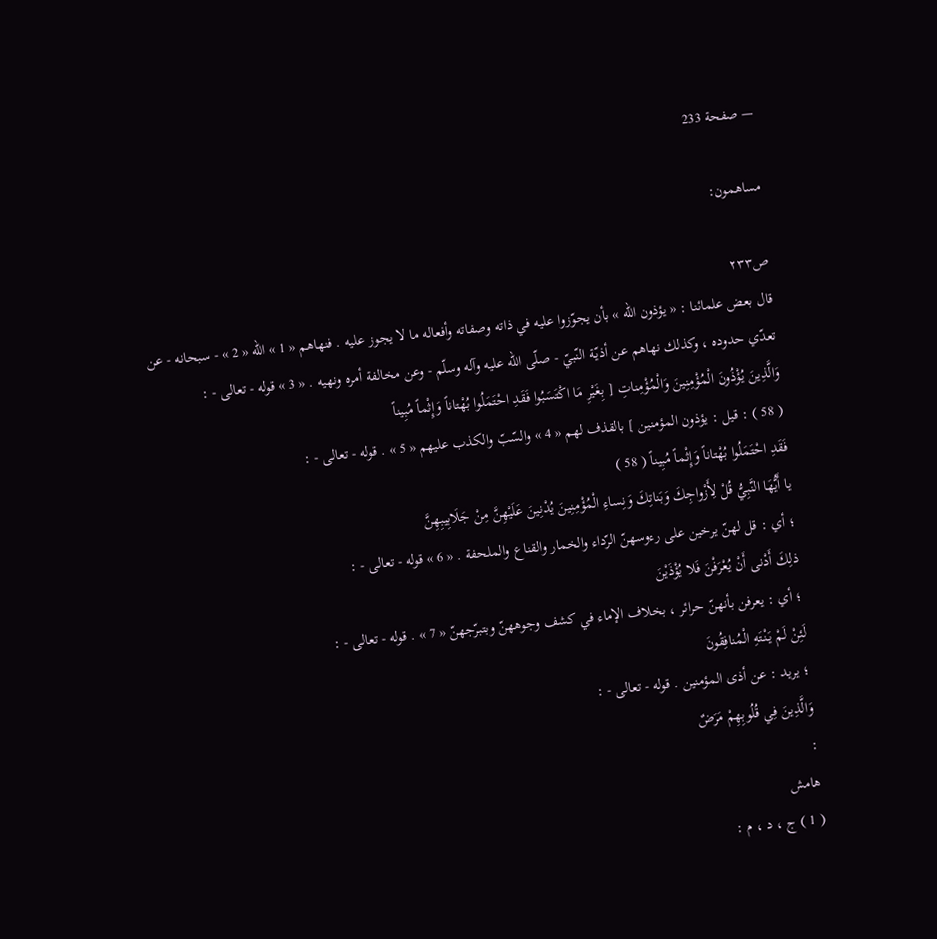— صفحة 233

مساهمون:

ص٢٣٣
قال بعض علمائنا : « يؤذون اللّه » بأن يجوّزوا عليه في ذاته وصفاته وأفعاله ما لا يجوز عليه . فنهاهم « 1 » اللّه « 2 » - سبحانه - عن تعدّي حدوده ، وكذلك نهاهم عن أذيّة النّبيّ - صلّى اللّه عليه وآله وسلّم - وعن مخالفة أمره ونهيه . « 3 » قوله - تعالى - :
وَالَّذِينَ يُؤْذُونَ الْمُؤْمِنِينَ وَالْمُؤْمِناتِ [ بِغَيْرِ مَا اكْتَسَبُوا فَقَدِ احْتَمَلُوا بُهْتاناً وَإِثْماً مُبِيناً
( 58 ) : قيل : يؤذون المؤمنين ] بالقذف لهم « 4 » والسّبّ والكذب عليهم « 5 » . قوله - تعالى - :
فَقَدِ احْتَمَلُوا بُهْتاناً وَإِثْماً مُبِيناً ( 58 )
يا أَيُّهَا النَّبِيُّ قُلْ لِأَزْواجِكَ وَبَناتِكَ وَنِساءِ الْمُؤْمِنِينَ يُدْنِينَ عَلَيْهِنَّ مِنْ جَلَابِيبِهِنَّ
؛ أي : قل لهنّ يرخين على رءوسهنّ الرّداء والخمار والقناع والملحفة . « 6 » قوله - تعالى - :
ذلِكَ أَدْنى أَنْ يُعْرَفْنَ فَلا يُؤْذَيْنَ
؛ أي : يعرفن بأنهنّ حرائر ، بخلاف الإماء في كشف وجوههنّ وبتبرّجهنّ « 7 » . قوله - تعالى - :
لَئِنْ لَمْ يَنْتَهِ الْمُنافِقُونَ
؛ يريد : عن أذى المؤمنين . قوله - تعالى - :
وَالَّذِينَ فِي قُلُوبِهِمْ مَرَضٌ
:
هامش
( 1 ) ج ، د ، م :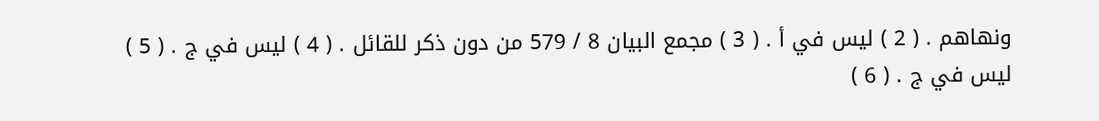ونهاهم . ( 2 ) ليس في أ . ( 3 ) مجمع البيان 8 / 579 من دون ذكر للقائل . ( 4 ) ليس في ج . ( 5 ) ليس في ج . ( 6 )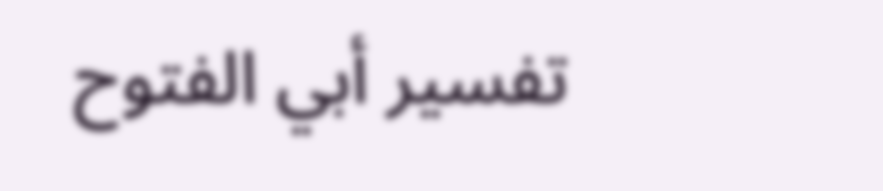تفسير أبي الفتوح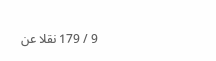9 / 179 نقلا عن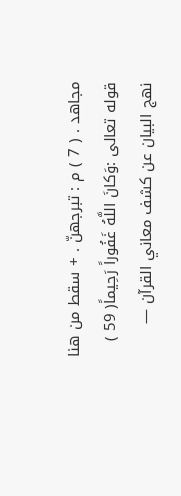مجاهد . ( 7 ) م : تبرجهنّ . + سقط من هنا قوله تعالى :وَكانَ اللَّهُ غَفُوراً رَحِيماً( 59 )
نهج البيان عن كشف معاني القرآن —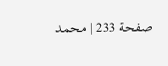صفحة 233 | محمد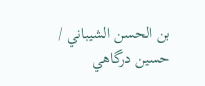بن الحسن الشيباني / حسين درگاهي